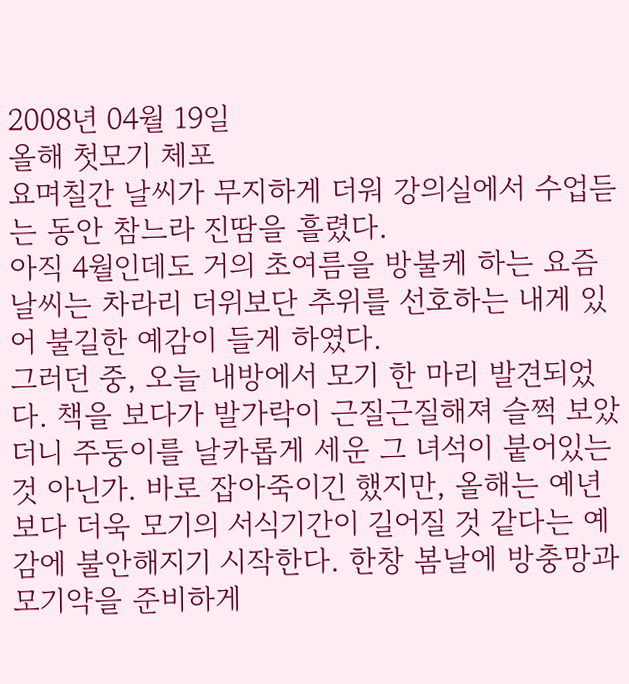2008년 04월 19일
올해 첫모기 체포
요며칠간 날씨가 무지하게 더워 강의실에서 수업듣는 동안 참느라 진땀을 흘렸다.
아직 4월인데도 거의 초여름을 방불케 하는 요즘 날씨는 차라리 더위보단 추위를 선호하는 내게 있어 불길한 예감이 들게 하였다.
그러던 중, 오늘 내방에서 모기 한 마리 발견되었다. 책을 보다가 발가락이 근질근질해져 슬쩍 보았더니 주둥이를 날카롭게 세운 그 녀석이 붙어있는 것 아닌가. 바로 잡아죽이긴 했지만, 올해는 예년보다 더욱 모기의 서식기간이 길어질 것 같다는 예감에 불안해지기 시작한다. 한창 봄날에 방충망과 모기약을 준비하게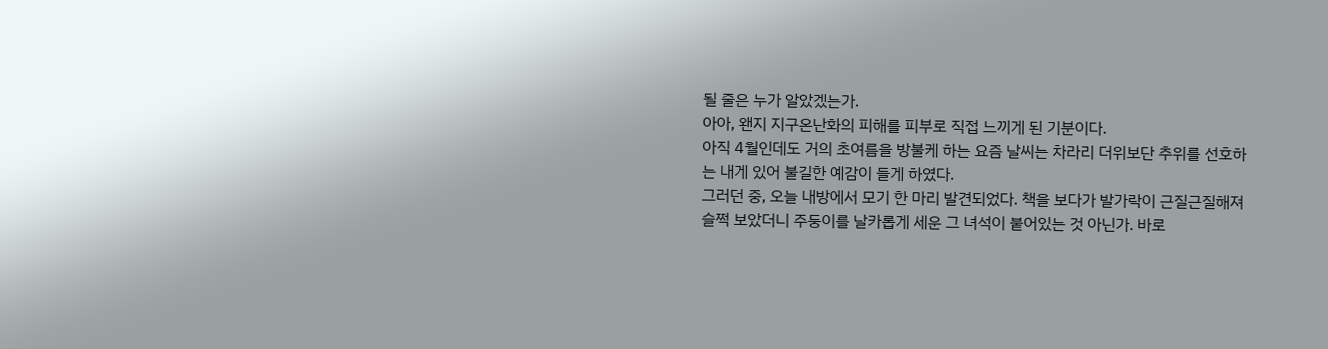될 줄은 누가 알았겠는가.
아아, 왠지 지구온난화의 피해를 피부로 직접 느끼게 된 기분이다.
아직 4월인데도 거의 초여름을 방불케 하는 요즘 날씨는 차라리 더위보단 추위를 선호하는 내게 있어 불길한 예감이 들게 하였다.
그러던 중, 오늘 내방에서 모기 한 마리 발견되었다. 책을 보다가 발가락이 근질근질해져 슬쩍 보았더니 주둥이를 날카롭게 세운 그 녀석이 붙어있는 것 아닌가. 바로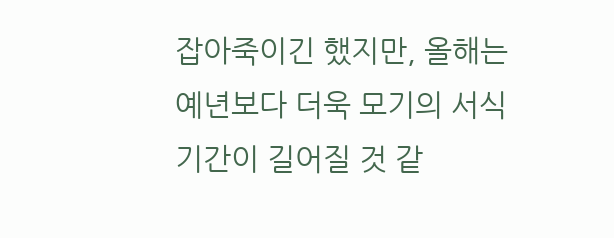잡아죽이긴 했지만, 올해는 예년보다 더욱 모기의 서식기간이 길어질 것 같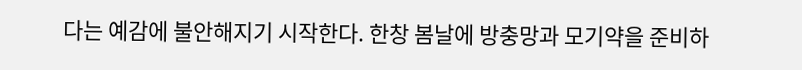다는 예감에 불안해지기 시작한다. 한창 봄날에 방충망과 모기약을 준비하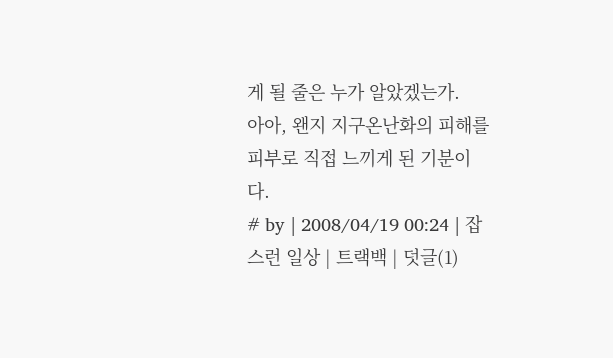게 될 줄은 누가 알았겠는가.
아아, 왠지 지구온난화의 피해를 피부로 직접 느끼게 된 기분이다.
# by | 2008/04/19 00:24 | 잡스런 일상 | 트랙백 | 덧글(1)